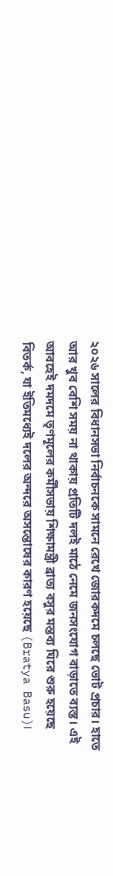২০২৬ সালের বিধানসভা নির্বাচনকে সামনে রেখে জোরকদমে চলছে ভোট প্রচার। হাতে আর খুব বেশি সময় না থাকায় প্রতিটি দলই মাঠে নেমে জনসংযোগ বাড়াতে ব্যস্ত। এই আবহেই দমদমে তৃণমূলের কর্মীসভায় শিক্ষামন্ত্রী ব্রাত্য বসুর মন্তব্য ঘিরে শুরু হয়েছে বিতর্ক, যা ইতিমধ্যেই দলের অন্দরে অসন্তোষের কারণ হয়েছে (Bratya Basu)।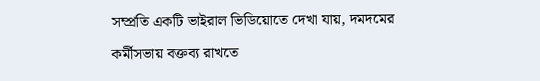সম্প্রতি একটি ভাইরাল ভিডিয়োতে দেখা যায়, দমদমের কর্মীসভায় বক্তব্য রাখতে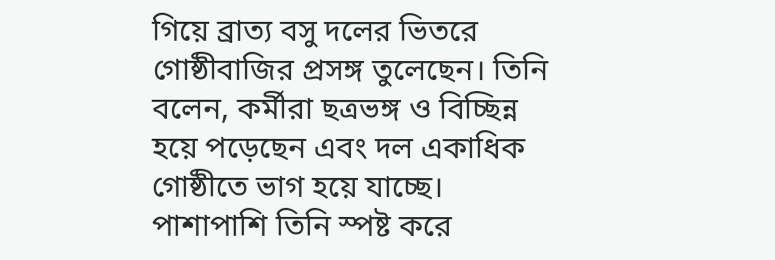গিয়ে ব্রাত্য বসু দলের ভিতরে গোষ্ঠীবাজির প্রসঙ্গ তুলেছেন। তিনি বলেন, কর্মীরা ছত্রভঙ্গ ও বিচ্ছিন্ন হয়ে পড়েছেন এবং দল একাধিক গোষ্ঠীতে ভাগ হয়ে যাচ্ছে। পাশাপাশি তিনি স্পষ্ট করে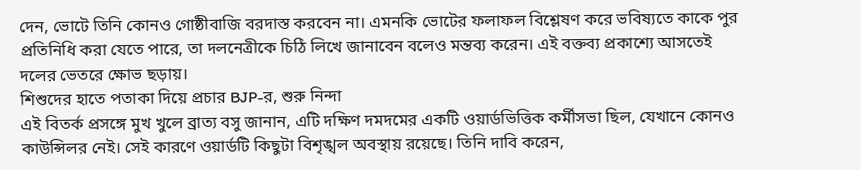দেন, ভোটে তিনি কোনও গোষ্ঠীবাজি বরদাস্ত করবেন না। এমনকি ভোটের ফলাফল বিশ্লেষণ করে ভবিষ্যতে কাকে পুর প্রতিনিধি করা যেতে পারে, তা দলনেত্রীকে চিঠি লিখে জানাবেন বলেও মন্তব্য করেন। এই বক্তব্য প্রকাশ্যে আসতেই দলের ভেতরে ক্ষোভ ছড়ায়।
শিশুদের হাতে পতাকা দিয়ে প্রচার BJP-র, শুরু নিন্দা
এই বিতর্ক প্রসঙ্গে মুখ খুলে ব্রাত্য বসু জানান, এটি দক্ষিণ দমদমের একটি ওয়ার্ডভিত্তিক কর্মীসভা ছিল, যেখানে কোনও কাউন্সিলর নেই। সেই কারণে ওয়ার্ডটি কিছুটা বিশৃঙ্খল অবস্থায় রয়েছে। তিনি দাবি করেন,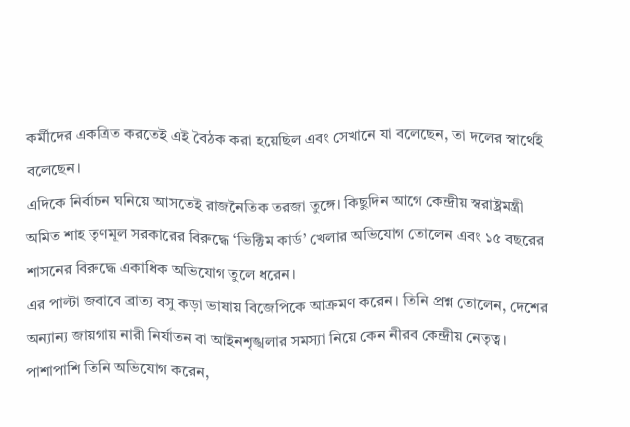কর্মীদের একত্রিত করতেই এই বৈঠক করা হয়েছিল এবং সেখানে যা বলেছেন, তা দলের স্বার্থেই বলেছেন।
এদিকে নির্বাচন ঘনিয়ে আসতেই রাজনৈতিক তরজা তুঙ্গে। কিছুদিন আগে কেন্দ্রীয় স্বরাষ্ট্রমন্ত্রী অমিত শাহ তৃণমূল সরকারের বিরুদ্ধে ‘ভিক্টিম কার্ড’ খেলার অভিযোগ তোলেন এবং ১৫ বছরের শাসনের বিরুদ্ধে একাধিক অভিযোগ তুলে ধরেন।
এর পাল্টা জবাবে ব্রাত্য বসু কড়া ভাষায় বিজেপিকে আক্রমণ করেন। তিনি প্রশ্ন তোলেন, দেশের অন্যান্য জায়গায় নারী নির্যাতন বা আইনশৃঙ্খলার সমস্যা নিয়ে কেন নীরব কেন্দ্রীয় নেতৃত্ব। পাশাপাশি তিনি অভিযোগ করেন,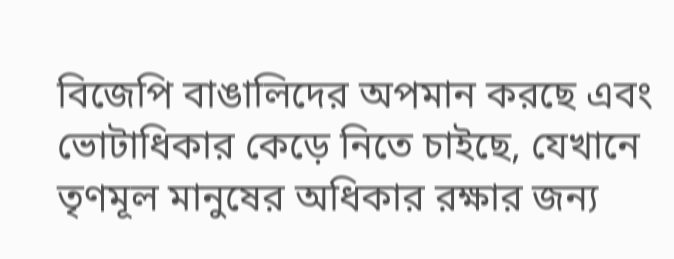বিজেপি বাঙালিদের অপমান করছে এবং ভোটাধিকার কেড়ে নিতে চাইছে, যেখানে তৃণমূল মানুষের অধিকার রক্ষার জন্য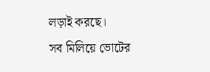লড়াই করছে।
সব মিলিয়ে ভোটের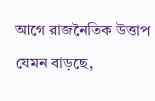আগে রাজনৈতিক উত্তাপ যেমন বাড়ছে,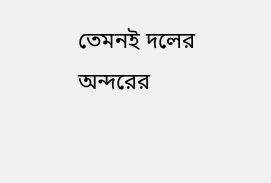তেমনই দলের অন্দরের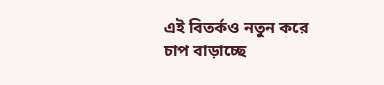এই বিতর্কও নতুন করে চাপ বাড়াচ্ছে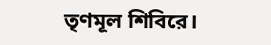তৃণমূল শিবিরে।